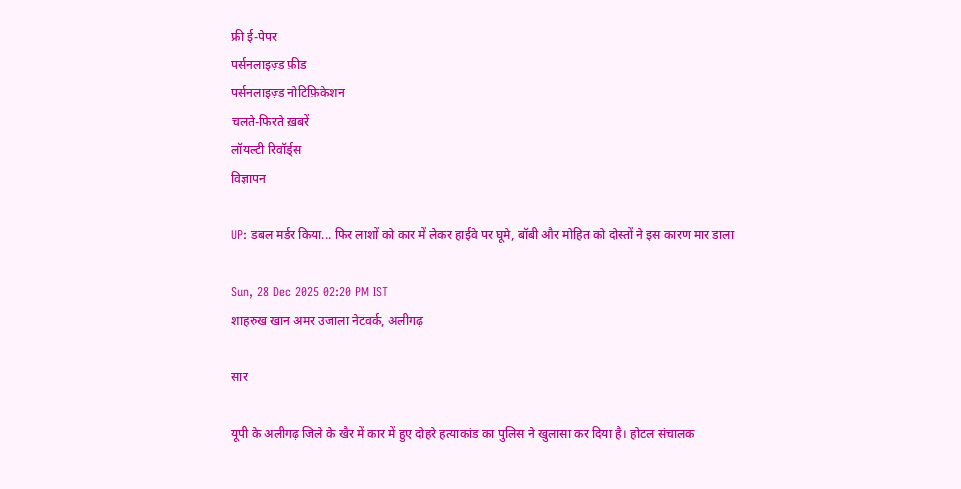फ्री ई-पेपर
पर्सनलाइज़्ड फ़ीड
पर्सनलाइज़्ड नोटिफ़िकेशन
चलते-फिरते ख़बरें
लॉयल्टी रिवॉर्ड्स
विज्ञापन

UP: डबल मर्डर किया... फिर लाशों को कार में लेकर हाईवे पर घूमे, बॉबी और मोहित को दोस्तों ने इस कारण मार डाला

Sun, 28 Dec 2025 02:20 PM IST
शाहरुख खान अमर उजाला नेटवर्क, अलीगढ़

सार

यूपी के अलीगढ़ जिले के खैर में कार में हुए दोहरे हत्याकांड का पुलिस ने खुलासा कर दिया है। होटल संचालक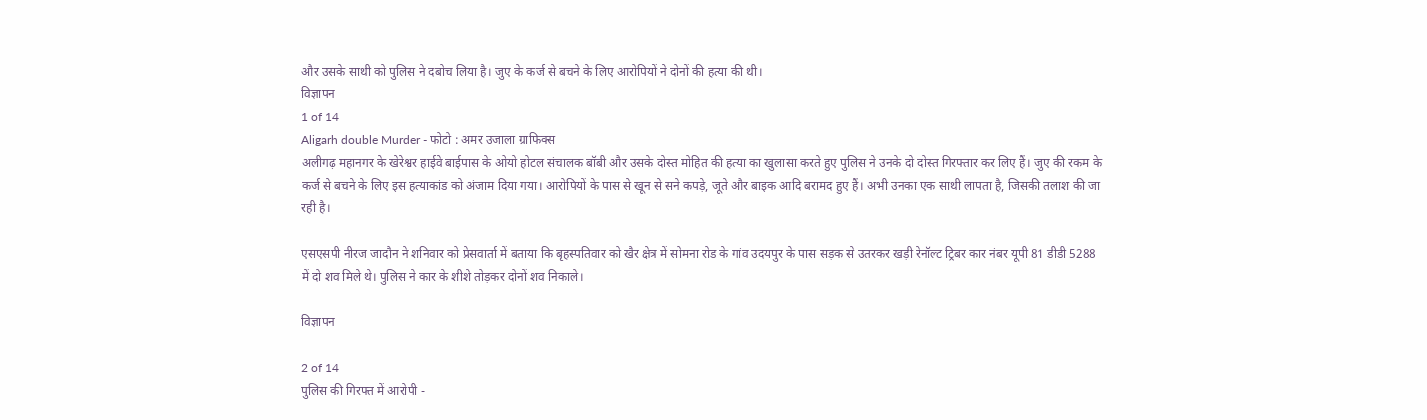और उसके साथी को पुलिस ने दबोच लिया है। जुए के कर्ज से बचने के लिए आरोपियों ने दोनों की हत्या की थी।
विज्ञापन
1 of 14
Aligarh double Murder - फोटो : अमर उजाला ग्राफिक्स
अलीगढ़ महानगर के खेरेश्वर हाईवे बाईपास के ओयो होटल संचालक बॉबी और उसके दोस्त मोहित की हत्या का खुलासा करते हुए पुलिस ने उनके दो दोस्त गिरफ्तार कर लिए हैं। जुए की रकम के कर्ज से बचने के लिए इस हत्याकांड को अंजाम दिया गया। आरोपियों के पास से खून से सने कपड़े, जूते और बाइक आदि बरामद हुए हैं। अभी उनका एक साथी लापता है, जिसकी तलाश की जा रही है।

एसएसपी नीरज जादौन ने शनिवार को प्रेसवार्ता में बताया कि बृहस्पतिवार को खैर क्षेत्र में सोमना रोड के गांव उदयपुर के पास सड़क से उतरकर खड़ी रेनॉल्ट ट्रिबर कार नंबर यूपी 81 डीडी 5288 में दो शव मिले थे। पुलिस ने कार के शीशे तोड़कर दोनों शव निकाले।

विज्ञापन

2 of 14
पुलिस की गिरफ्त में आरोपी -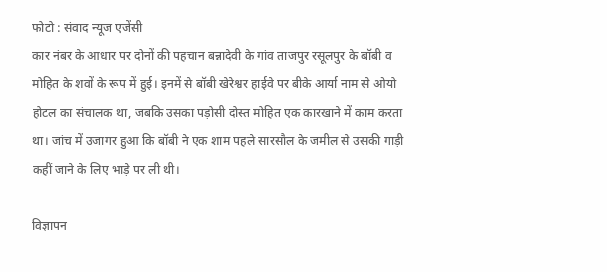फोटो : संवाद न्यूज एजेंसी
कार नंबर के आधार पर दोनों की पहचान बन्नादेवी के गांव ताजपुर रसूलपुर के बॉबी व मोहित के शवों के रूप में हुई। इनमें से बॉबी खेरेश्वर हाईवे पर बीके आर्या नाम से ओयो होटल का संचालक था, जबकि उसका पड़ोसी दोस्त मोहित एक कारखाने में काम करता था। जांच में उजागर हुआ कि बॉबी ने एक शाम पहले सारसौल के जमील से उसकी गाड़ी कहीं जाने के लिए भाड़े पर ली थी।

विज्ञापन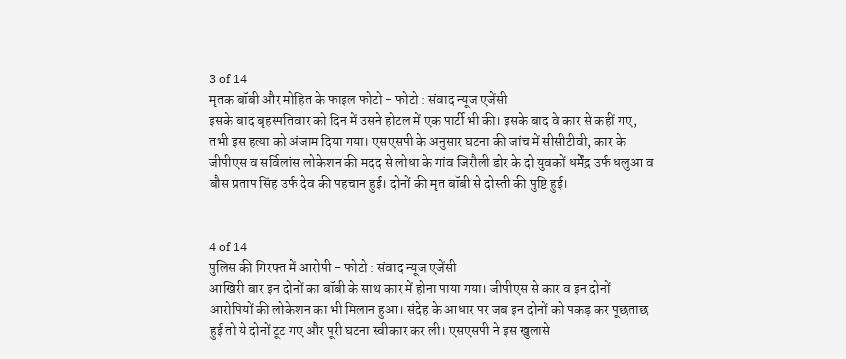3 of 14
मृतक बॉबी और मोहित के फाइल फोटो - फोटो : संवाद न्यूज एजेंसी
इसके बाद बृहस्पतिवार को दिन में उसने होटल में एक पार्टी भी की। इसके बाद वे कार से कहीं गए, तभी इस हत्या को अंजाम दिया गया। एसएसपी के अनुसार घटना की जांच में सीसीटीवी, कार के जीपीएस व सर्विलांस लोकेशन की मदद से लोधा के गांव जिरौली डोर के दो युवकों धर्मेंद्र उर्फ धलुआ व बौस प्रताप सिंह उर्फ देव की पहचान हुई। दोनों की मृत बॉबी से दोस्ती की पुष्टि हुई।


4 of 14
पुलिस की गिरफ्त में आरोपी - फोटो : संवाद न्यूज एजेंसी
आखिरी बार इन दोनों का बॉबी के साथ कार में होना पाया गया। जीपीएस से कार व इन दोनों आरोपियों की लोकेशन का भी मिलान हुआ। संदेह के आधार पर जब इन दोनों को पकड़ कर पूछताछ हुई तो ये दोनों टूट गए और पूरी घटना स्वीकार कर ली। एसएसपी ने इस खुलासे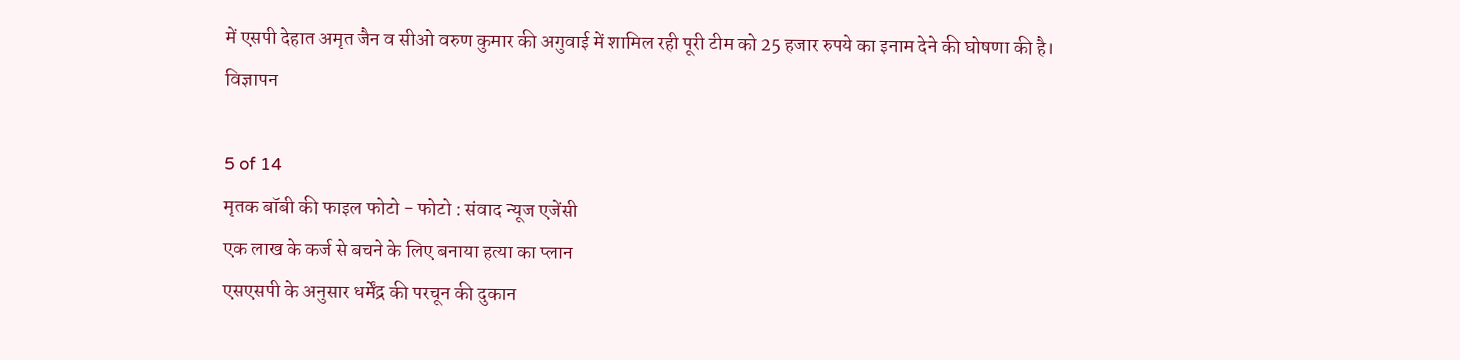में एसपी देहात अमृत जैन व सीओ वरुण कुमार की अगुवाई में शामिल रही पूरी टीम को 25 हजार रुपये का इनाम देने की घोषणा की है।
विज्ञापन

5 of 14
मृतक बॉबी की फाइल फोटो - फोटो : संवाद न्यूज एजेंसी
एक लाख के कर्ज से बचने के लिए बनाया हत्या का प्लान
एसएसपी के अनुसार धर्मेंद्र की परचून की दुकान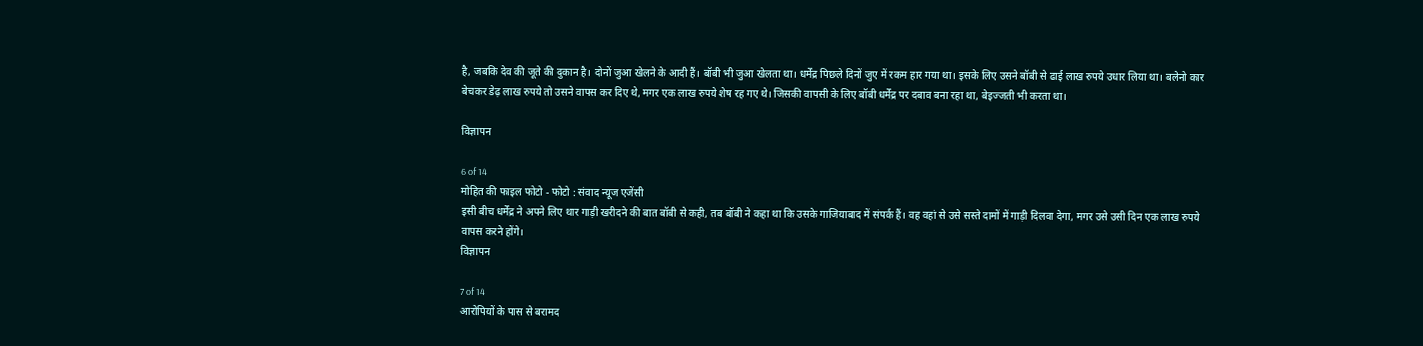है, जबकि देव की जूते की दुकान है। दोनों जुआ खेलने के आदी हैं। बॉबी भी जुआ खेलता था। धर्मेंद्र पिछले दिनों जुए में रकम हार गया था। इसके लिए उसने बॉबी से ढाई लाख रुपये उधार लिया था। बलेनो कार बेचकर डेढ़ लाख रुपये तो उसने वापस कर दिए थे, मगर एक लाख रुपये शेष रह गए थे। जिसकी वापसी के लिए बॉबी धर्मेंद्र पर दबाव बना रहा था, बेइज्जती भी करता था।

विज्ञापन

6 of 14
मोहित की फाइल फोटो - फोटो : संवाद न्यूज एजेंसी
इसी बीच धर्मेंद्र ने अपने लिए थार गाड़ी खरीदने की बात बॉबी से कही, तब बॉबी ने कहा था कि उसके गाजियाबाद में संपर्क हैं। वह वहां से उसे सस्ते दामों में गाड़ी दिलवा देगा, मगर उसे उसी दिन एक लाख रुपये वापस करने होंगे।
विज्ञापन

7 of 14
आरोपियों के पास से बरामद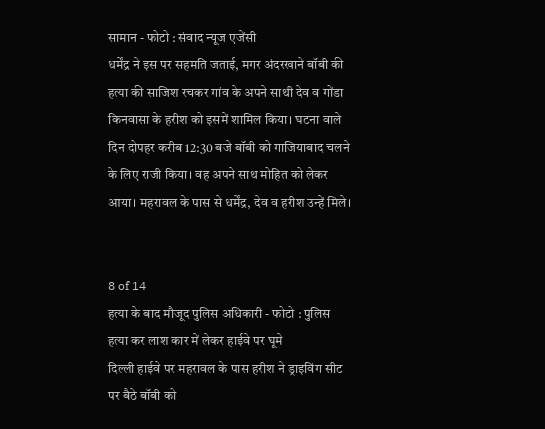सामान - फोटो : संवाद न्यूज एजेंसी
धर्मेंद्र ने इस पर सहमति जताई, मगर अंदरखाने बॉबी की हत्या की साजिश रचकर गांव के अपने साथी देव व गोंडा किनवासा के हरीश को इसमें शामिल किया। घटना वाले दिन दोपहर करीब 12:30 बजे बॉबी को गाजियाबाद चलने के लिए राजी किया। वह अपने साथ मोहित को लेकर आया। महरावल के पास से धर्मेंद्र, देव व हरीश उन्हें मिले।


8 of 14
हत्या के बाद मौजूद पुलिस अधिकारी - फोटो : पुलिस
हत्या कर लाश कार में लेकर हाईवे पर घूमे
दिल्ली हाईवे पर महरावल के पास हरीश ने ड्राइविंग सीट पर बैठे बॉबी को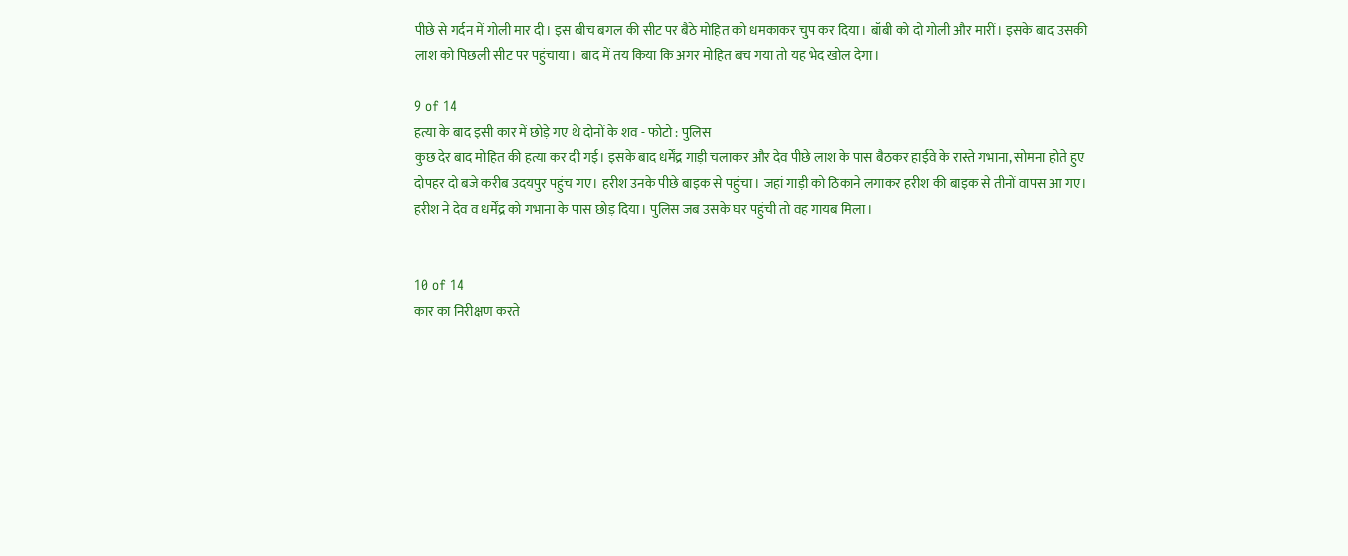पीछे से गर्दन में गोली मार दी। इस बीच बगल की सीट पर बैठे मोहित को धमकाकर चुप कर दिया। बॉबी को दो गोली और मारीं। इसके बाद उसकी लाश को पिछली सीट पर पहुंचाया। बाद में तय किया कि अगर मोहित बच गया तो यह भेद खोल देगा।

9 of 14
हत्या के बाद इसी कार में छोड़े गए थे दोनों के शव - फोटो : पुलिस
कुछ देर बाद मोहित की हत्या कर दी गई। इसके बाद धर्मेंद्र गाड़ी चलाकर और देव पीछे लाश के पास बैठकर हाईवे के रास्ते गभाना, सोमना होते हुए दोपहर दो बजे करीब उदयपुर पहुंच गए। हरीश उनके पीछे बाइक से पहुंचा। जहां गाड़ी को ठिकाने लगाकर हरीश की बाइक से तीनों वापस आ गए। हरीश ने देव व धर्मेंद्र को गभाना के पास छोड़ दिया। पुलिस जब उसके घर पहुंची तो वह गायब मिला।


10 of 14
कार का निरीक्षण करते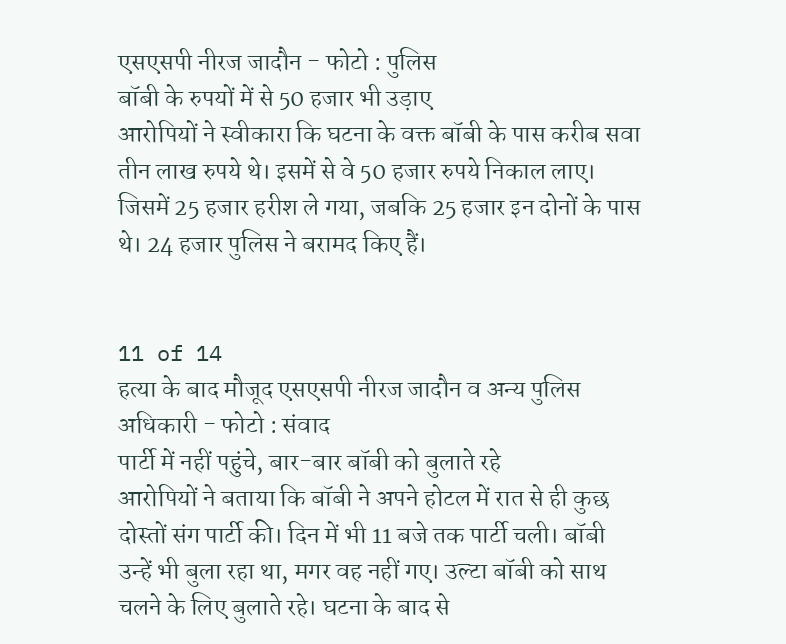एसएसपी नीरज जादौन - फोटो : पुलिस
बॉबी के रुपयों में से 50 हजार भी उड़ाए
आरोपियों ने स्वीकारा कि घटना के वक्त बॉबी के पास करीब सवा तीन लाख रुपये थे। इसमें से वे 50 हजार रुपये निकाल लाए। जिसमें 25 हजार हरीश ले गया, जबकि 25 हजार इन दोनों के पास थे। 24 हजार पुलिस ने बरामद किए हैं।


11 of 14
हत्या के बाद मौजूद एसएसपी नीरज जादौन व अन्य पुलिस अधिकारी - फोटो : संवाद
पार्टी में नहीं पहुंचे, बार-बार बॉबी को बुलाते रहे
आरोपियों ने बताया कि बॉबी ने अपने होटल में रात से ही कुछ दोस्तों संग पार्टी की। दिन में भी 11 बजे तक पार्टी चली। बॉबी उन्हें भी बुला रहा था, मगर वह नहीं गए। उल्टा बॉबी को साथ चलने के लिए बुलाते रहे। घटना के बाद से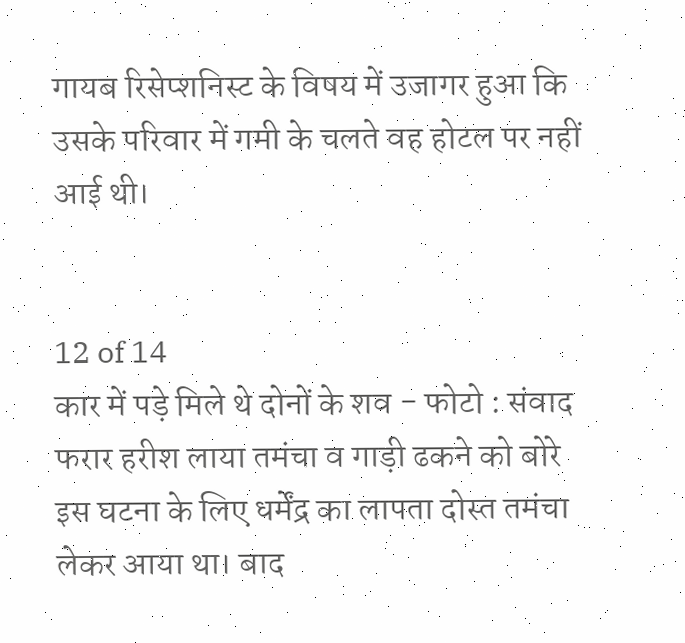गायब रिसेप्शनिस्ट के विषय में उजागर हुआ कि उसके परिवार में गमी के चलते वह होटल पर नहीं आई थी।


12 of 14
कार में पड़े मिले थे दोनों के शव - फोटो : संवाद
फरार हरीश लाया तमंचा व गाड़ी ढकने को बोरे
इस घटना के लिए धर्मेंद्र का लापता दोस्त तमंचा लेकर आया था। बाद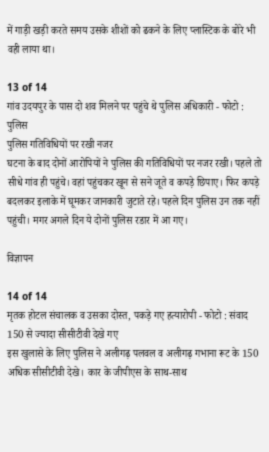में गाड़ी खड़ी करते समय उसके शीशों को ढकने के लिए प्लास्टिक के बोरे भी वही लाया था।

13 of 14
गांव उदयपुर के पास दो शव मिलने पर पहुंचे थे पुलिस अधिकारी - फोटो : पुलिस
पुलिस गतिविधियों पर रखी नजर
घटना के बाद दोनों आरोपियों ने पुलिस की गतिविधियों पर नजर रखी। पहले तो सीधे गांव ही पहुंचे। वहां पहुंचकर खून से सने जूते व कपड़े छिपाए। फिर कपड़े बदलकर इलाके में घूमकर जानकारी जुटाते रहे। पहले दिन पुलिस उन तक नहीं पहुंची। मगर अगले दिन ये दोनों पुलिस रडार में आ गए।

विज्ञापन

14 of 14
मृतक होटल संचालक व उसका दोस्त, पकड़े गए हत्यारोपी - फोटो : संवाद
150 से ज्यादा सीसीटीवी देखे गए
इस खुलासे के लिए पुलिस ने अलीगढ़ पलवल व अलीगढ़ गभाना रूट के 150 अधिक सीसीटीवी देखे। कार के जीपीएस के साथ-साथ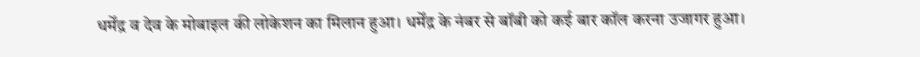धर्मेंद्र व देव के मोबाइल की लोकेशन का मिलान हुआ। धर्मेंद्र के नंबर से बॉबी को कई बार कॉल करना उजागर हुआ।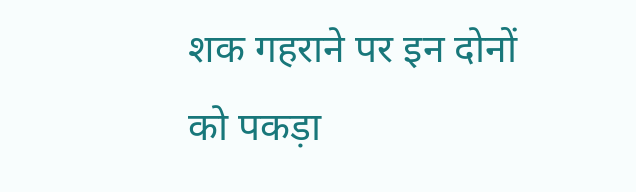शक गहराने पर इन दोनों को पकड़ा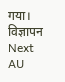गया।
विज्ञापन
Next
AU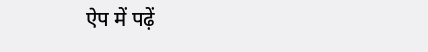ऐप में पढ़ें